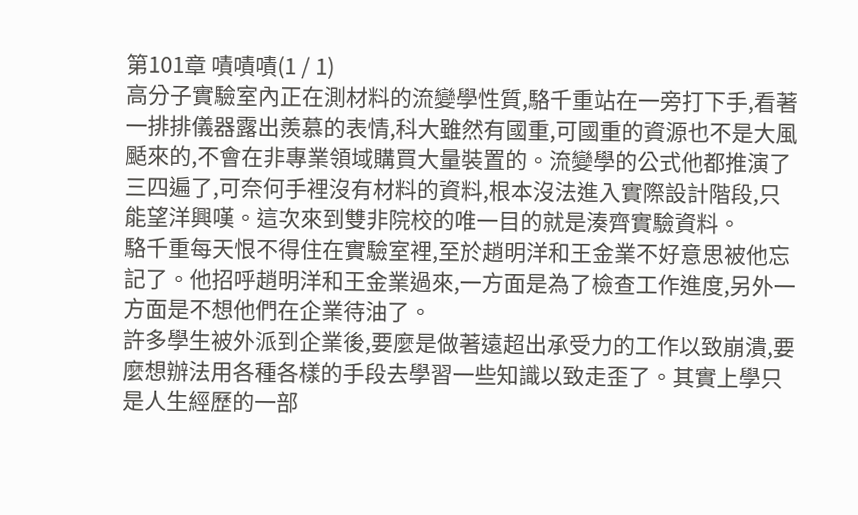第101章 嘖嘖嘖(1 / 1)
高分子實驗室內正在測材料的流變學性質,駱千重站在一旁打下手,看著一排排儀器露出羨慕的表情,科大雖然有國重,可國重的資源也不是大風颳來的,不會在非專業領域購買大量裝置的。流變學的公式他都推演了三四遍了,可奈何手裡沒有材料的資料,根本沒法進入實際設計階段,只能望洋興嘆。這次來到雙非院校的唯一目的就是湊齊實驗資料。
駱千重每天恨不得住在實驗室裡,至於趙明洋和王金業不好意思被他忘記了。他招呼趙明洋和王金業過來,一方面是為了檢查工作進度,另外一方面是不想他們在企業待油了。
許多學生被外派到企業後,要麼是做著遠超出承受力的工作以致崩潰,要麼想辦法用各種各樣的手段去學習一些知識以致走歪了。其實上學只是人生經歷的一部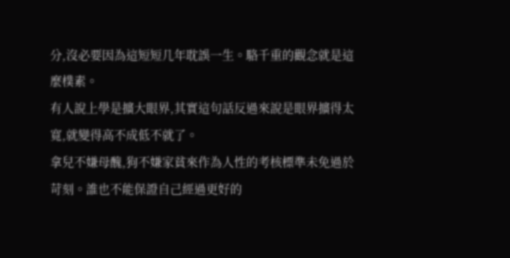分,沒必要因為這短短几年耽誤一生。駱千重的觀念就是這麼樸素。
有人說上學是擴大眼界,其實這句話反過來說是眼界擴得太寬,就變得高不成低不就了。
拿兒不嫌母醜,狗不嫌家貧來作為人性的考核標準未免過於苛刻。誰也不能保證自己經過更好的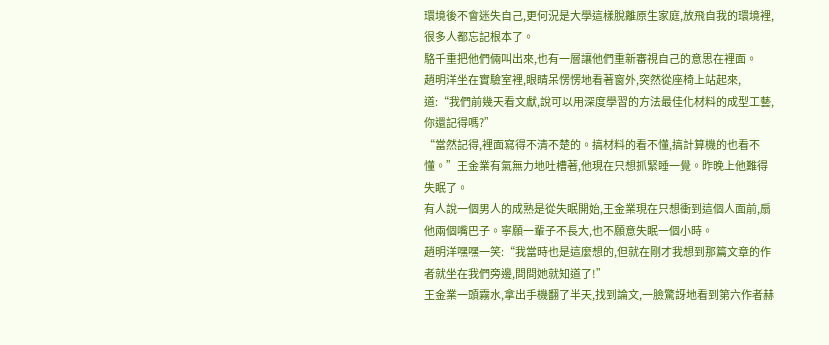環境後不會迷失自己,更何況是大學這樣脫離原生家庭,放飛自我的環境裡,很多人都忘記根本了。
駱千重把他們倆叫出來,也有一層讓他們重新審視自己的意思在裡面。
趙明洋坐在實驗室裡,眼睛呆愣愣地看著窗外,突然從座椅上站起來,道:“我們前幾天看文獻,說可以用深度學習的方法最佳化材料的成型工藝,你還記得嗎?”
“當然記得,裡面寫得不清不楚的。搞材料的看不懂,搞計算機的也看不懂。”王金業有氣無力地吐槽著,他現在只想抓緊睡一覺。昨晚上他難得失眠了。
有人說一個男人的成熟是從失眠開始,王金業現在只想衝到這個人面前,扇他兩個嘴巴子。寧願一輩子不長大,也不願意失眠一個小時。
趙明洋嘿嘿一笑:“我當時也是這麼想的,但就在剛才我想到那篇文章的作者就坐在我們旁邊,問問她就知道了!”
王金業一頭霧水,拿出手機翻了半天,找到論文,一臉驚訝地看到第六作者赫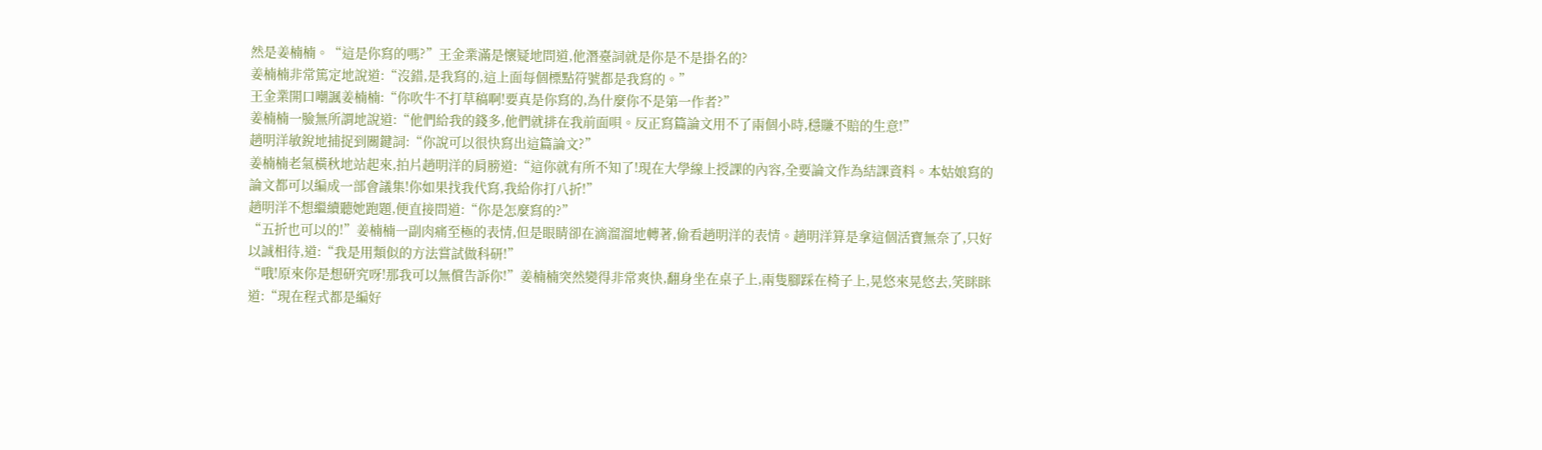然是姜楠楠。“這是你寫的嗎?”王金業滿是懷疑地問道,他潛臺詞就是你是不是掛名的?
姜楠楠非常篤定地說道:“沒錯,是我寫的,這上面每個標點符號都是我寫的。”
王金業開口嘲諷姜楠楠:“你吹牛不打草稿啊!要真是你寫的,為什麼你不是第一作者?”
姜楠楠一臉無所謂地說道:“他們給我的錢多,他們就排在我前面唄。反正寫篇論文用不了兩個小時,穩賺不賠的生意!”
趙明洋敏銳地捕捉到關鍵詞:“你說可以很快寫出這篇論文?”
姜楠楠老氣橫秋地站起來,拍片趙明洋的肩膀道:“這你就有所不知了!現在大學線上授課的內容,全要論文作為結課資料。本姑娘寫的論文都可以編成一部會議集!你如果找我代寫,我給你打八折!”
趙明洋不想繼續聽她跑題,便直接問道:“你是怎麼寫的?”
“五折也可以的!”姜楠楠一副肉痛至極的表情,但是眼睛卻在滴溜溜地轉著,偷看趙明洋的表情。趙明洋算是拿這個活寶無奈了,只好以誠相待,道:“我是用類似的方法嘗試做科研!”
“哦!原來你是想研究呀!那我可以無償告訴你!”姜楠楠突然變得非常爽快,翻身坐在桌子上,兩隻腳踩在椅子上,晃悠來晃悠去,笑眯眯道:“現在程式都是編好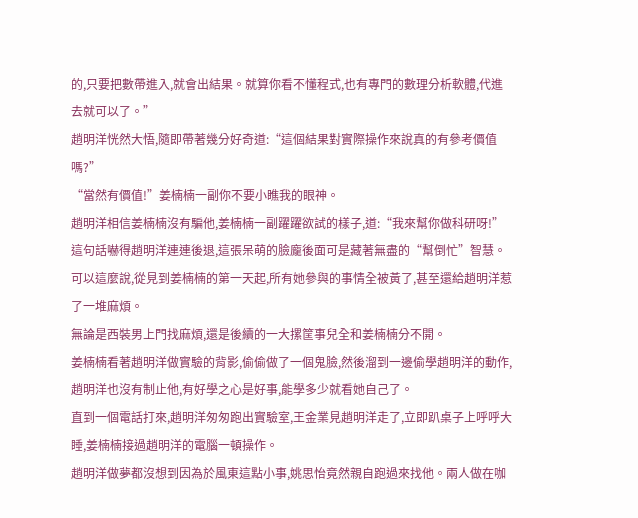的,只要把數帶進入,就會出結果。就算你看不懂程式,也有專門的數理分析軟體,代進去就可以了。”
趙明洋恍然大悟,隨即帶著幾分好奇道:“這個結果對實際操作來說真的有參考價值嗎?”
“當然有價值!”姜楠楠一副你不要小瞧我的眼神。
趙明洋相信姜楠楠沒有騙他,姜楠楠一副躍躍欲試的樣子,道:“我來幫你做科研呀!”
這句話嚇得趙明洋連連後退,這張呆萌的臉龐後面可是藏著無盡的“幫倒忙”智慧。可以這麼說,從見到姜楠楠的第一天起,所有她參與的事情全被黃了,甚至還給趙明洋惹了一堆麻煩。
無論是西裝男上門找麻煩,還是後續的一大摞筐事兒全和姜楠楠分不開。
姜楠楠看著趙明洋做實驗的背影,偷偷做了一個鬼臉,然後溜到一邊偷學趙明洋的動作,趙明洋也沒有制止他,有好學之心是好事,能學多少就看她自己了。
直到一個電話打來,趙明洋匆匆跑出實驗室,王金業見趙明洋走了,立即趴桌子上呼呼大睡,姜楠楠接過趙明洋的電腦一頓操作。
趙明洋做夢都沒想到因為於風東這點小事,姚思怡竟然親自跑過來找他。兩人做在咖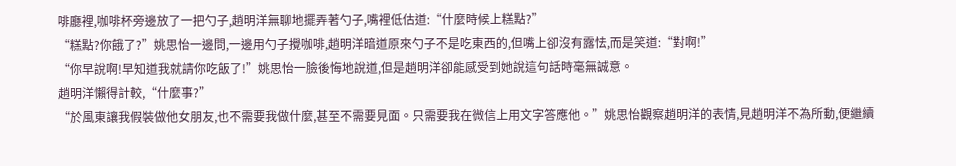啡廳裡,咖啡杯旁邊放了一把勺子,趙明洋無聊地擺弄著勺子,嘴裡低估道:“什麼時候上糕點?”
“糕點?你餓了?”姚思怡一邊問,一邊用勺子攪咖啡,趙明洋暗道原來勺子不是吃東西的,但嘴上卻沒有露怯,而是笑道:“對啊!”
“你早說啊!早知道我就請你吃飯了!”姚思怡一臉後悔地說道,但是趙明洋卻能感受到她說這句話時毫無誠意。
趙明洋懶得計較,“什麼事?”
“於風東讓我假裝做他女朋友,也不需要我做什麼,甚至不需要見面。只需要我在微信上用文字答應他。”姚思怡觀察趙明洋的表情,見趙明洋不為所動,便繼續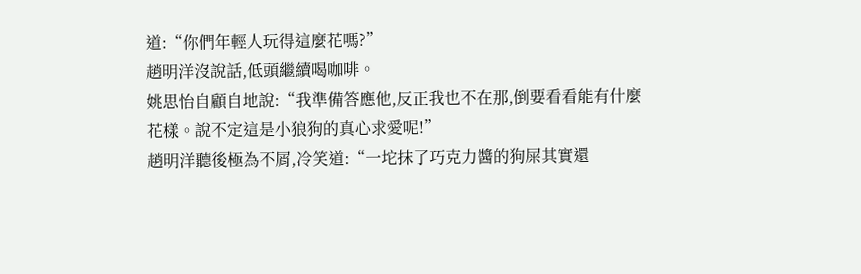道:“你們年輕人玩得這麼花嗎?”
趙明洋沒說話,低頭繼續喝咖啡。
姚思怡自顧自地說:“我準備答應他,反正我也不在那,倒要看看能有什麼花樣。說不定這是小狼狗的真心求愛呢!”
趙明洋聽後極為不屑,冷笑道:“一坨抹了巧克力醬的狗屎其實還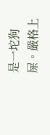是一坨狗屎。嚴格上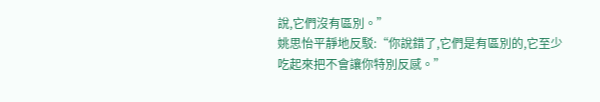說,它們沒有區別。”
姚思怡平靜地反駁:“你說錯了,它們是有區別的,它至少吃起來把不會讓你特別反感。”